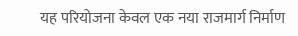यह परियोजना केवल एक नया राजमार्ग निर्माण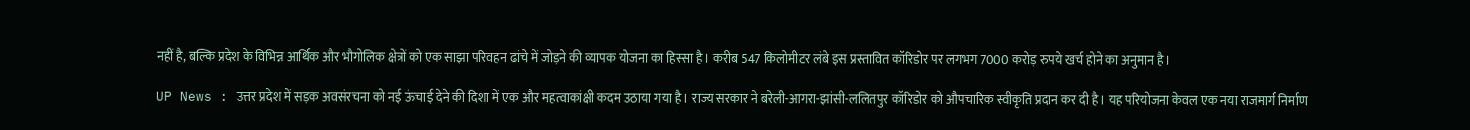नहीं है, बल्कि प्रदेश के विभिन्न आर्थिक और भौगोलिक क्षेत्रों को एक साझा परिवहन ढांचे में जोड़ने की व्यापक योजना का हिस्सा है। करीब 547 किलोमीटर लंबे इस प्रस्तावित कॉरिडोर पर लगभग 7000 करोड़ रुपये खर्च होने का अनुमान है।

UP News : उत्तर प्रदेश में सड़क अवसंरचना को नई ऊंचाई देने की दिशा में एक और महत्वाकांक्षी कदम उठाया गया है। राज्य सरकार ने बरेली-आगरा-झांसी-ललितपुर कॉरिडोर को औपचारिक स्वीकृति प्रदान कर दी है। यह परियोजना केवल एक नया राजमार्ग निर्माण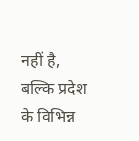नहीं है, बल्कि प्रदेश के विभिन्न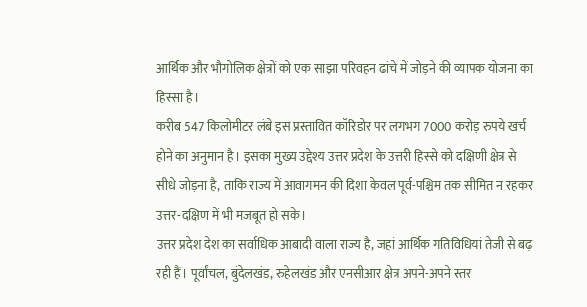आर्थिक और भौगोलिक क्षेत्रों को एक साझा परिवहन ढांचे में जोड़ने की व्यापक योजना का हिस्सा है।
करीब 547 किलोमीटर लंबे इस प्रस्तावित कॉरिडोर पर लगभग 7000 करोड़ रुपये खर्च होने का अनुमान है। इसका मुख्य उद्देश्य उत्तर प्रदेश के उत्तरी हिस्से को दक्षिणी क्षेत्र से सीधे जोड़ना है, ताकि राज्य में आवागमन की दिशा केवल पूर्व-पश्चिम तक सीमित न रहकर उत्तर-दक्षिण में भी मजबूत हो सके।
उत्तर प्रदेश देश का सर्वाधिक आबादी वाला राज्य है, जहां आर्थिक गतिविधियां तेजी से बढ़ रही हैं। पूर्वांचल, बुंदेलखंड, रुहेलखंड और एनसीआर क्षेत्र अपने-अपने स्तर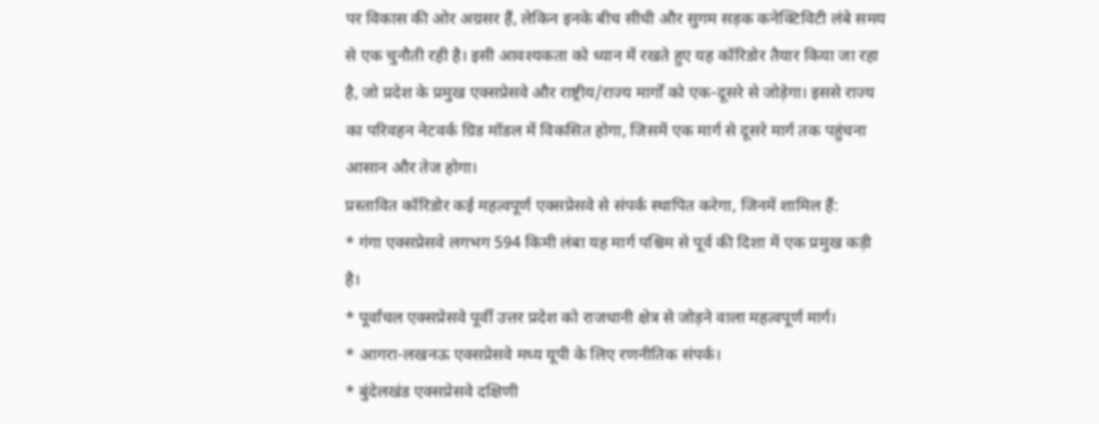पर विकास की ओर अग्रसर हैं, लेकिन इनके बीच सीधी और सुगम सड़क कनेक्टिविटी लंबे समय से एक चुनौती रही है। इसी आवश्यकता को ध्यान में रखते हुए यह कॉरिडोर तैयार किया जा रहा है, जो प्रदेश के प्रमुख एक्सप्रेसवे और राष्ट्रीय/राज्य मार्गों को एक-दूसरे से जोड़ेगा। इससे राज्य का परिवहन नेटवर्क ग्रिड मॉडल में विकसित होगा, जिसमें एक मार्ग से दूसरे मार्ग तक पहुंचना आसान और तेज होगा।
प्रस्तावित कॉरिडोर कई महत्वपूर्ण एक्सप्रेसवे से संपर्क स्थापित करेगा, जिनमें शामिल हैं:
* गंगा एक्सप्रेसवे लगभग 594 किमी लंबा यह मार्ग पश्चिम से पूर्व की दिशा में एक प्रमुख कड़ी है।
* पूर्वांचल एक्सप्रेसवे पूर्वी उत्तर प्रदेश को राजधानी क्षेत्र से जोड़ने वाला महत्वपूर्ण मार्ग।
* आगरा-लखनऊ एक्सप्रेसवे मध्य यूपी के लिए रणनीतिक संपर्क।
* बुंदेलखंड एक्सप्रेसवे दक्षिणी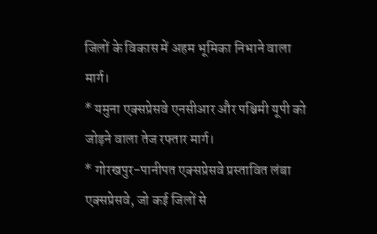जिलों के विकास में अहम भूमिका निभाने वाला मार्ग।
* यमुना एक्सप्रेसवे एनसीआर और पश्चिमी यूपी को जोड़ने वाला तेज रफ्तार मार्ग।
* गोरखपुर-पानीपत एक्सप्रेसवे प्रस्तावित लंबा एक्सप्रेसवे, जो कई जिलों से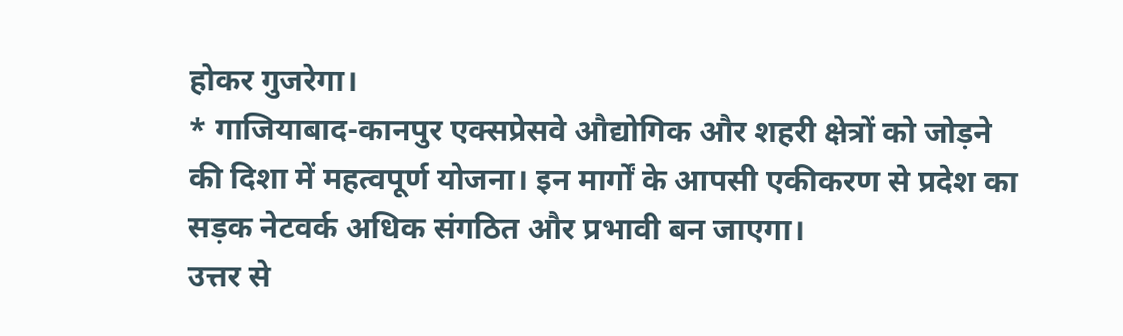होकर गुजरेगा।
* गाजियाबाद-कानपुर एक्सप्रेसवे औद्योगिक और शहरी क्षेत्रों को जोड़ने की दिशा में महत्वपूर्ण योजना। इन मार्गों के आपसी एकीकरण से प्रदेश का सड़क नेटवर्क अधिक संगठित और प्रभावी बन जाएगा।
उत्तर से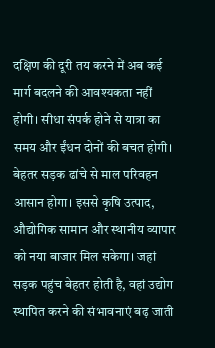दक्षिण की दूरी तय करने में अब कई मार्ग बदलने की आवश्यकता नहीं होगी। सीधा संपर्क होने से यात्रा का समय और ईंधन दोनों की बचत होगी। बेहतर सड़क ढांचे से माल परिवहन आसान होगा। इससे कृषि उत्पाद, औद्योगिक सामान और स्थानीय व्यापार को नया बाजार मिल सकेगा। जहां सड़क पहुंच बेहतर होती है, वहां उद्योग स्थापित करने की संभावनाएं बढ़ जाती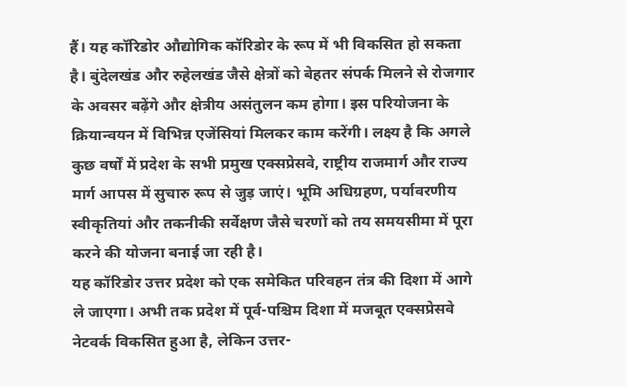हैं। यह कॉरिडोर औद्योगिक कॉरिडोर के रूप में भी विकसित हो सकता है। बुंदेलखंड और रुहेलखंड जैसे क्षेत्रों को बेहतर संपर्क मिलने से रोजगार के अवसर बढ़ेंगे और क्षेत्रीय असंतुलन कम होगा। इस परियोजना के क्रियान्वयन में विभिन्न एजेंसियां मिलकर काम करेंगी। लक्ष्य है कि अगले कुछ वर्षों में प्रदेश के सभी प्रमुख एक्सप्रेसवे, राष्ट्रीय राजमार्ग और राज्य मार्ग आपस में सुचारु रूप से जुड़ जाएं। भूमि अधिग्रहण, पर्यावरणीय स्वीकृतियां और तकनीकी सर्वेक्षण जैसे चरणों को तय समयसीमा में पूरा करने की योजना बनाई जा रही है।
यह कॉरिडोर उत्तर प्रदेश को एक समेकित परिवहन तंत्र की दिशा में आगे ले जाएगा। अभी तक प्रदेश में पूर्व-पश्चिम दिशा में मजबूत एक्सप्रेसवे नेटवर्क विकसित हुआ है, लेकिन उत्तर-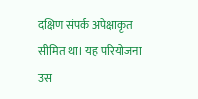दक्षिण संपर्क अपेक्षाकृत सीमित था। यह परियोजना उस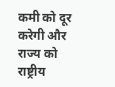कमी को दूर करेगी और राज्य को राष्ट्रीय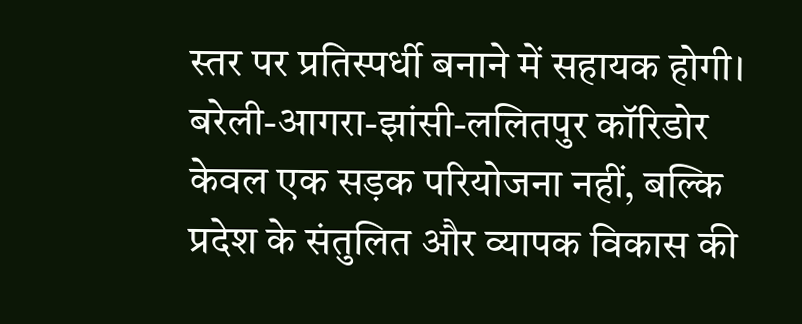स्तर पर प्रतिस्पर्धी बनाने में सहायक होगी। बरेली-आगरा-झांसी-ललितपुर कॉरिडोर केवल एक सड़क परियोजना नहीं, बल्कि प्रदेश के संतुलित और व्यापक विकास की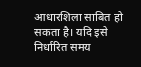आधारशिला साबित हो सकता है। यदि इसे निर्धारित समय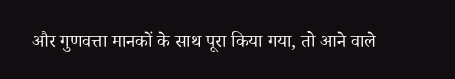और गुणवत्ता मानकों के साथ पूरा किया गया, तो आने वाले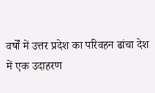वर्षों में उत्तर प्रदेश का परिवहन ढांचा देश में एक उदाहरण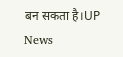बन सकता है।UP News